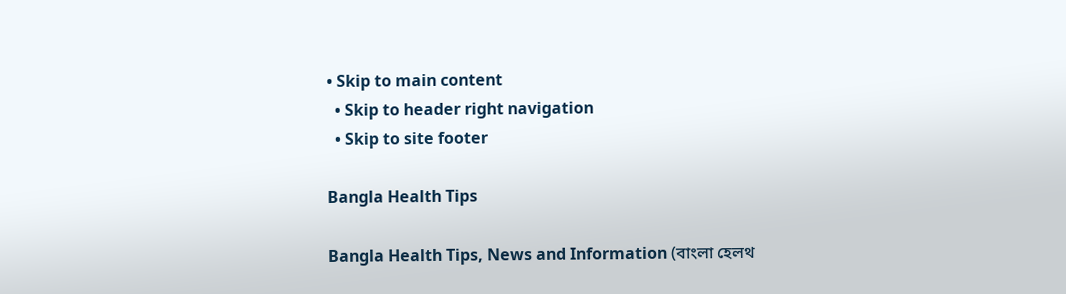• Skip to main content
  • Skip to header right navigation
  • Skip to site footer

Bangla Health Tips

Bangla Health Tips, News and Information (বাংলা হেলথ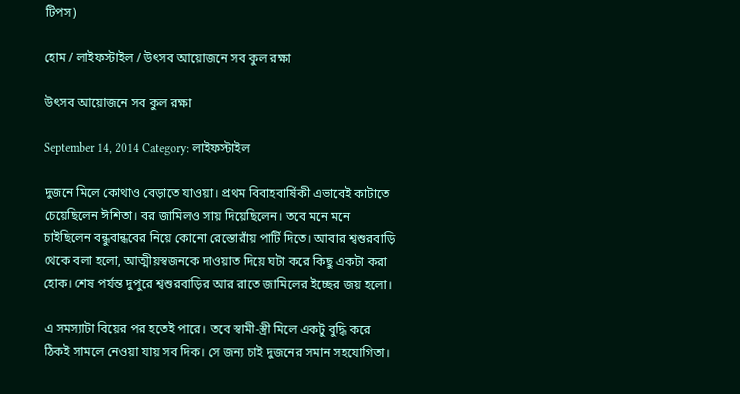টিপস)

হোম / লাইফস্টাইল / উৎসব আয়োজনে সব কুল রক্ষা

উৎসব আয়োজনে সব কুল রক্ষা

September 14, 2014 Category: লাইফস্টাইল

দুজনে মিলে কোথাও বেড়াতে যাওয়া। প্রথম বিবাহবার্ষিকী এভাবেই কাটাতে চেয়েছিলেন ঈশিতা। বর জামিলও সায় দিয়েছিলেন। তবে মনে মনে চাইছিলেন বন্ধুবান্ধবের নিয়ে কোনো রেস্তোরাঁয় পার্টি দিতে। আবার শ্বশুরবাড়ি থেকে বলা হলো, আত্মীয়স্বজনকে দাওয়াত দিয়ে ঘটা করে কিছু একটা করা হোক। শেষ পর্যন্ত দুপুরে শ্বশুরবাড়ির আর রাতে জামিলের ইচ্ছের জয় হলো।

এ সমস্যাটা বিয়ের পর হতেই পারে। তবে স্বামী-স্ত্রী মিলে একটু বুদ্ধি করে ঠিকই সামলে নেওয়া যায় সব দিক। সে জন্য চাই দুজনের সমান সহযোগিতা।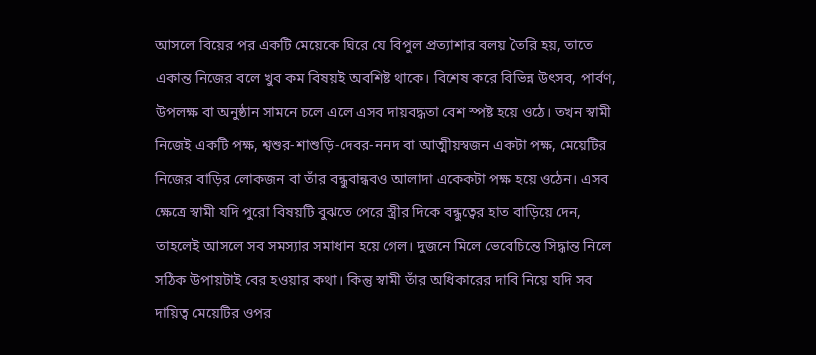আসলে বিয়ের পর একটি মেয়েকে ঘিরে যে বিপুল প্রত্যাশার বলয় তৈরি হয়, তাতে একান্ত নিজের বলে খুব কম বিষয়ই অবশিষ্ট থাকে। বিশেষ করে বিভিন্ন উৎসব, পার্বণ, উপলক্ষ বা অনুষ্ঠান সামনে চলে এলে এসব দায়বদ্ধতা বেশ স্পষ্ট হয়ে ওঠে। তখন স্বামী নিজেই একটি পক্ষ, শ্বশুর-শাশুড়ি-দেবর-ননদ বা আত্মীয়স্বজন একটা পক্ষ, মেয়েটির নিজের বাড়ির লোকজন বা তাঁর বন্ধুবান্ধবও আলাদা একেকটা পক্ষ হয়ে ওঠেন। এসব ক্ষেত্রে স্বামী যদি পুরো বিষয়টি বুঝতে পেরে স্ত্রীর দিকে বন্ধুত্বের হাত বাড়িয়ে দেন, তাহলেই আসলে সব সমস্যার সমাধান হয়ে গেল। দুজনে মিলে ভেবেচিন্তে সিদ্ধান্ত নিলে সঠিক উপায়টাই বের হওয়ার কথা। কিন্তু স্বামী তাঁর অধিকারের দাবি নিয়ে যদি সব দায়িত্ব মেয়েটির ওপর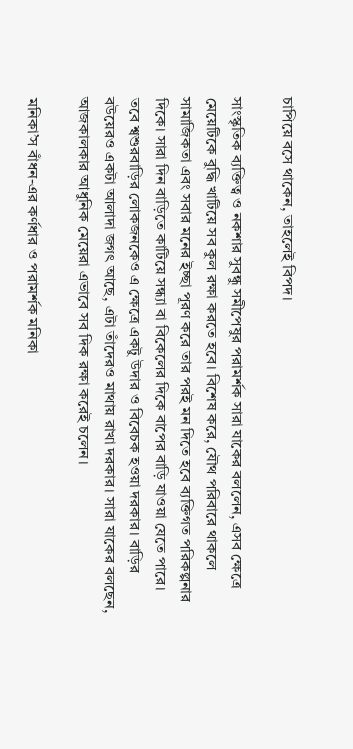চাপিয়ে বসে থাকেন, তাহলেই বিপদ।

সাংস্কৃতিক ব্যক্তিত্ব ও নকশার সুবন্ধু সমীপেষুর পরামর্শক সারা যাকের বললেন, এসব ক্ষেত্রে মেয়েটিকে বুদ্ধি খাটিয়ে সব কুল রক্ষা করতে হবে। বিশেষ করে, যৌথ পরিবারে থাকলে সামাজিকতা এবং সবার মনের ইচ্ছা পূরণ করে তার পরই মন দিতে হবে ব্যক্তিগত পরিকল্পনার দিকে। সারা দিন বাড়িতে কাটিয়ে সন্ধ্যা বা বিকেলের দিকে বাপের বাড়ি যাওয়া যেতে পারে। তবে শ্বশুরবাড়ির লোকজনকেও এ ক্ষেত্রে একটু উদার ও বিবেচক হওয়া দরকার। বাড়ির বউয়েরও একটা আলাদা জগৎ আছে, এটা তাঁদেরও মাথায় রাখা দরকার। সারা যাকের বলছেন, আজকালকার আধুনিক মেয়েরা এভাবে সব দিক রক্ষা করেই চলেন।

মনিকা’স বাঁধন-এর কর্ণধার ও পরামর্শক মনিকা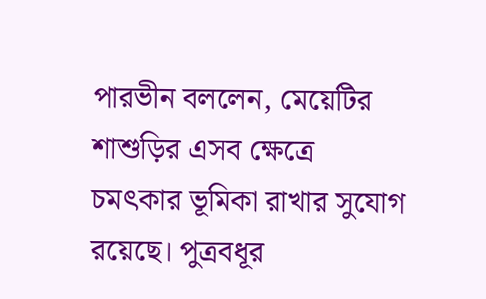পারভীন বললেন, মেয়েটির শাশুড়ির এসব ক্ষেত্রে চমৎকার ভূমিকা রাখার সুযোগ রয়েছে। পুত্রবধূর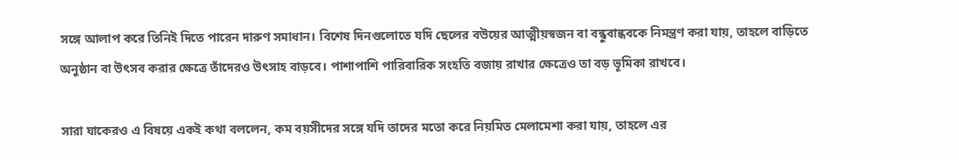সঙ্গে আলাপ করে তিনিই দিতে পারেন দারুণ সমাধান। বিশেষ দিনগুলোতে যদি ছেলের বউয়ের আত্মীয়স্বজন বা বন্ধুবান্ধবকে নিমন্ত্রণ করা যায়, তাহলে বাড়িতে অনুষ্ঠান বা উৎসব করার ক্ষেত্রে তাঁদেরও উৎসাহ বাড়বে। পাশাপাশি পারিবারিক সংহতি বজায় রাখার ক্ষেত্রেও তা বড় ভূমিকা রাখবে।

সারা যাকেরও এ বিষয়ে একই কথা বললেন, কম বয়সীদের সঙ্গে যদি তাদের মতো করে নিয়মিত মেলামেশা করা যায়, তাহলে এর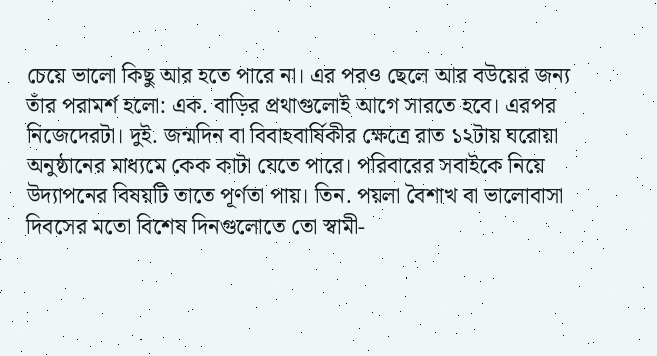চেয়ে ভালো কিছু আর হতে পারে না। এর পরও ছেলে আর বউয়ের জন্য তাঁর পরামর্শ হলো: এক. বাড়ির প্রথাগুলোই আগে সারতে হবে। এরপর নিজেদেরটা। দুই. জন্মদিন বা বিবাহবার্ষিকীর ক্ষেত্রে রাত ১২টায় ঘরোয়া অনুষ্ঠানের মাধ্যমে কেক কাটা যেতে পারে। পরিবারের সবাইকে নিয়ে উদ্যাপনের বিষয়টি তাতে পূর্ণতা পায়। তিন. পয়লা বৈশাখ বা ভালোবাসা দিবসের মতো বিশেষ দিনগুলোতে তো স্বামী-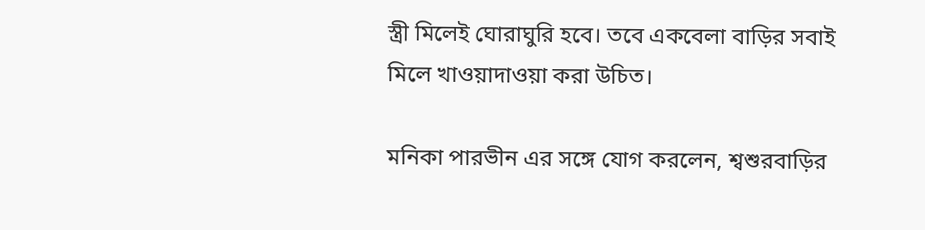স্ত্রী মিলেই ঘোরাঘুরি হবে। তবে একবেলা বাড়ির সবাই মিলে খাওয়াদাওয়া করা উচিত।

মনিকা পারভীন এর সঙ্গে যোগ করলেন, শ্বশুরবাড়ির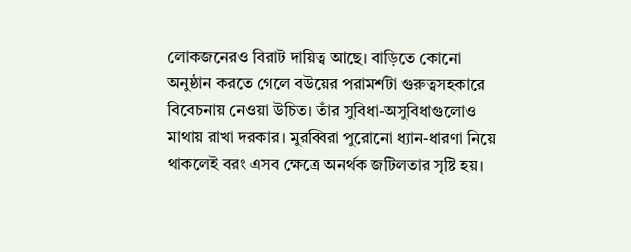লোকজনেরও বিরাট দায়িত্ব আছে। বাড়িতে কোনো অনুষ্ঠান করতে গেলে বউয়ের পরামর্শটা গুরুত্বসহকারে বিবেচনায় নেওয়া উচিত। তাঁর সুবিধা-অসুবিধাগুলোও মাথায় রাখা দরকার। মুরব্বিরা পুরোনো ধ্যান-ধারণা নিয়ে থাকলেই বরং এসব ক্ষেত্রে অনর্থক জটিলতার সৃষ্টি হয়।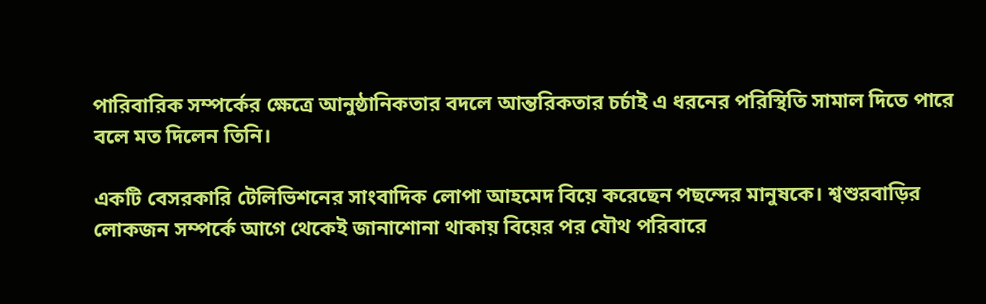পারিবারিক সম্পর্কের ক্ষেত্রে আনুষ্ঠানিকতার বদলে আন্তরিকতার চর্চাই এ ধরনের পরিস্থিতি সামাল দিতে পারে বলে মত দিলেন তিনি।

একটি বেসরকারি টেলিভিশনের সাংবাদিক লোপা আহমেদ বিয়ে করেছেন পছন্দের মানুষকে। শ্বশুরবাড়ির লোকজন সম্পর্কে আগে থেকেই জানাশোনা থাকায় বিয়ের পর যৌথ পরিবারে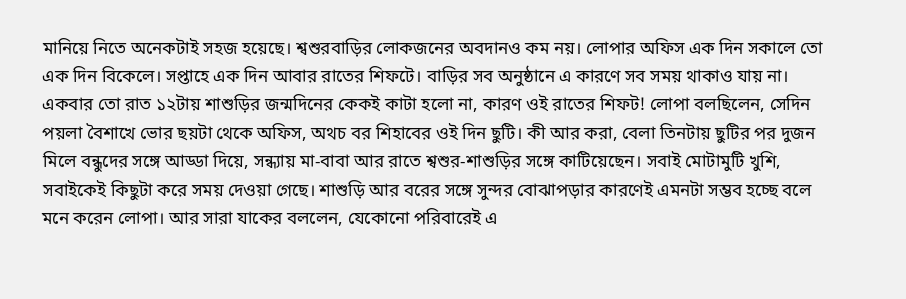মানিয়ে নিতে অনেকটাই সহজ হয়েছে। শ্বশুরবাড়ির লোকজনের অবদানও কম নয়। লোপার অফিস এক দিন সকালে তো এক দিন বিকেলে। সপ্তাহে এক দিন আবার রাতের শিফটে। বাড়ির সব অনুষ্ঠানে এ কারণে সব সময় থাকাও যায় না। একবার তো রাত ১২টায় শাশুড়ির জন্মদিনের কেকই কাটা হলো না, কারণ ওই রাতের শিফট! লোপা বলছিলেন, সেদিন পয়লা বৈশাখে ভোর ছয়টা থেকে অফিস, অথচ বর শিহাবের ওই দিন ছুটি। কী আর করা, বেলা তিনটায় ছুটির পর দুজন মিলে বন্ধুদের সঙ্গে আড্ডা দিয়ে, সন্ধ্যায় মা-বাবা আর রাতে শ্বশুর-শাশুড়ির সঙ্গে কাটিয়েছেন। সবাই মোটামুটি খুশি, সবাইকেই কিছুটা করে সময় দেওয়া গেছে। শাশুড়ি আর বরের সঙ্গে সুন্দর বোঝাপড়ার কারণেই এমনটা সম্ভব হচ্ছে বলে মনে করেন লোপা। আর সারা যাকের বললেন, যেকোনো পরিবারেই এ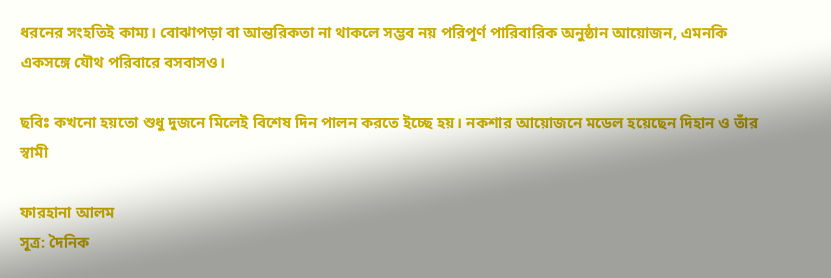ধরনের সংহতিই কাম্য। বোঝাপড়া বা আন্তরিকতা না থাকলে সম্ভব নয় পরিপূর্ণ পারিবারিক অনুষ্ঠান আয়োজন, এমনকি একসঙ্গে যৌথ পরিবারে বসবাসও।

ছবিঃ কখনো হয়তো শুধু দুজনে মিলেই বিশেষ দিন পালন করতে ইচ্ছে হয়। নকশার আয়োজনে মডেল হয়েছেন দিহান ও তাঁর স্বামী

ফারহানা আলম
সূত্র: দৈনিক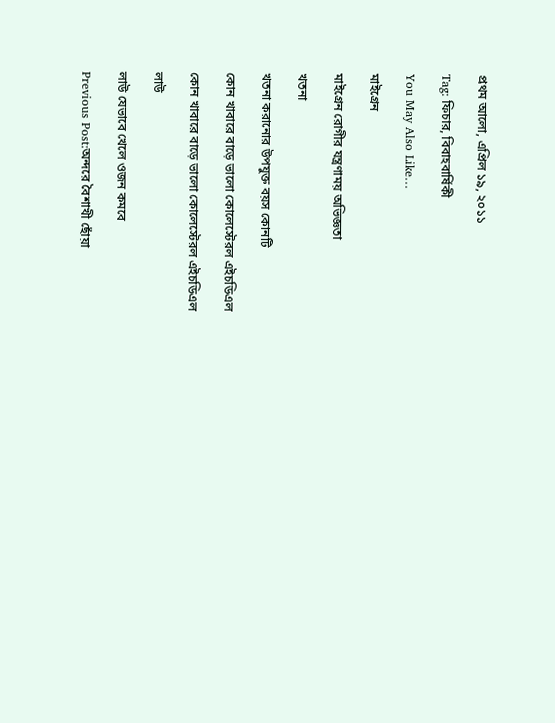প্রথম আলো, এপ্রিল ১৯, ২০১১

Tag: ফিচার, বিবাহবার্ষিকী

You May Also Like…

মাইগ্রেন

মাইগ্রেন রোগীর যন্ত্রণাময় অভিজ্ঞতা

খতনা

খতনা করানোর উপযুক্ত বয়স কোনটি

কোন খাবারে বাড়ে ভালো কোলেস্টেরল এইচডিএল

কোন খাবারে বাড়ে ভালো কোলেস্টেরল এইচডিএল

লাউ

লাউ যেভাবে খেলে ওজন কমবে

Previous Post:অন্দরে বৈশাখী ছোঁয়া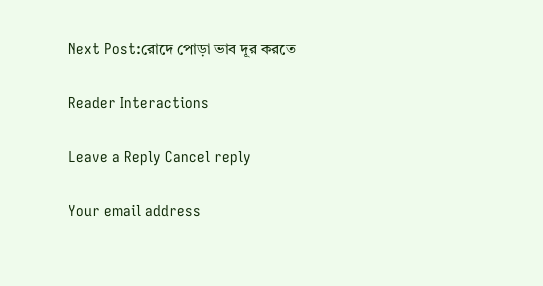Next Post:রোদে পোড়া ভাব দূর করতে

Reader Interactions

Leave a Reply Cancel reply

Your email address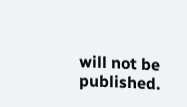will not be published.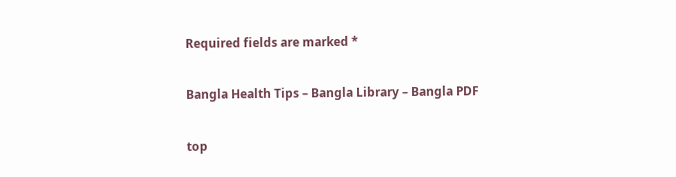Required fields are marked *

Bangla Health Tips – Bangla Library – Bangla PDF

top